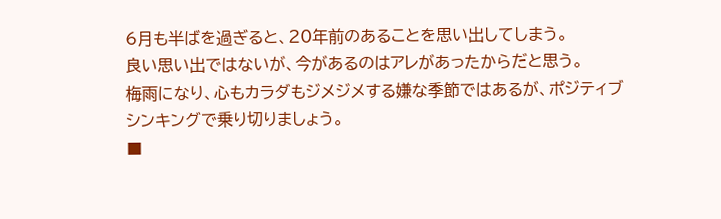6月も半ばを過ぎると、20年前のあることを思い出してしまう。
良い思い出ではないが、今があるのはアレがあったからだと思う。
梅雨になり、心もカラダもジメジメする嫌な季節ではあるが、ポジティブシンキングで乗り切りましょう。
■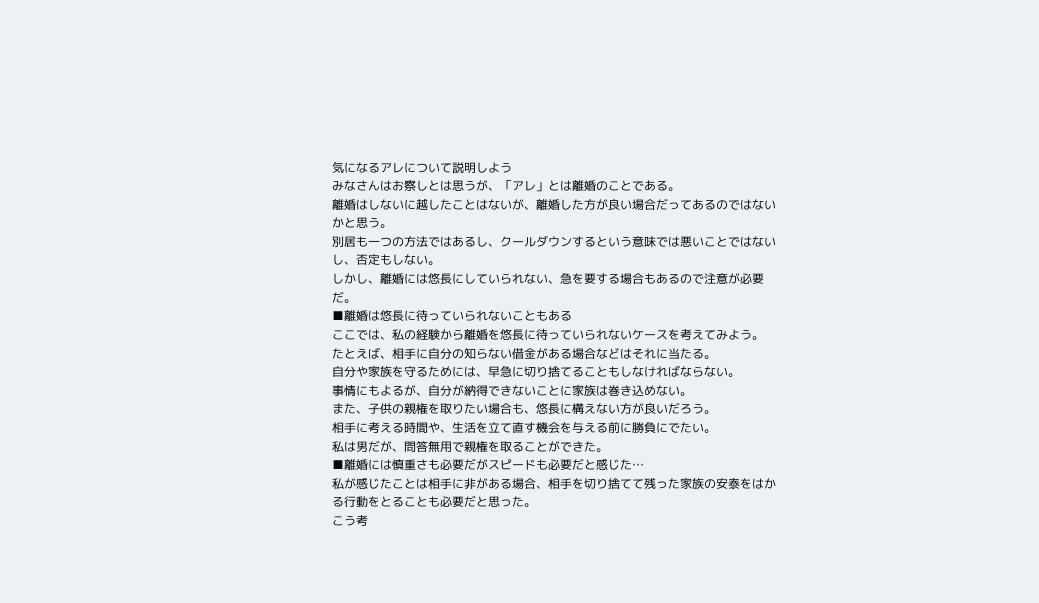気になるアレについて説明しよう
みなさんはお察しとは思うが、「アレ」とは離婚のことである。
離婚はしないに越したことはないが、離婚した方が良い場合だってあるのではないかと思う。
別居も一つの方法ではあるし、クールダウンするという意味では悪いことではないし、否定もしない。
しかし、離婚には悠長にしていられない、急を要する場合もあるので注意が必要だ。
■離婚は悠長に待っていられないこともある
ここでは、私の経験から離婚を悠長に待っていられないケースを考えてみよう。
たとえば、相手に自分の知らない借金がある場合などはそれに当たる。
自分や家族を守るためには、早急に切り捨てることもしなければならない。
事情にもよるが、自分が納得できないことに家族は巻き込めない。
また、子供の親権を取りたい場合も、悠長に構えない方が良いだろう。
相手に考える時間や、生活を立て直す機会を与える前に勝負にでたい。
私は男だが、問答無用で親権を取ることができた。
■離婚には慎重さも必要だがスピードも必要だと感じた…
私が感じたことは相手に非がある場合、相手を切り捨てて残った家族の安泰をはかる行動をとることも必要だと思った。
こう考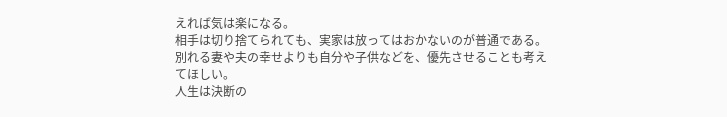えれば気は楽になる。
相手は切り捨てられても、実家は放ってはおかないのが普通である。
別れる妻や夫の幸せよりも自分や子供などを、優先させることも考えてほしい。
人生は決断の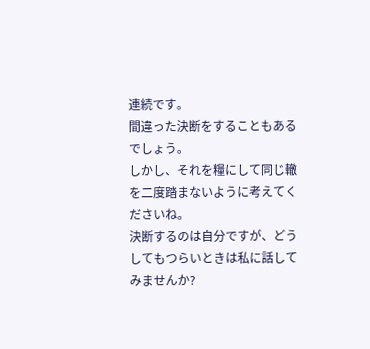連続です。
間違った決断をすることもあるでしょう。
しかし、それを糧にして同じ轍を二度踏まないように考えてくださいね。
決断するのは自分ですが、どうしてもつらいときは私に話してみませんか?